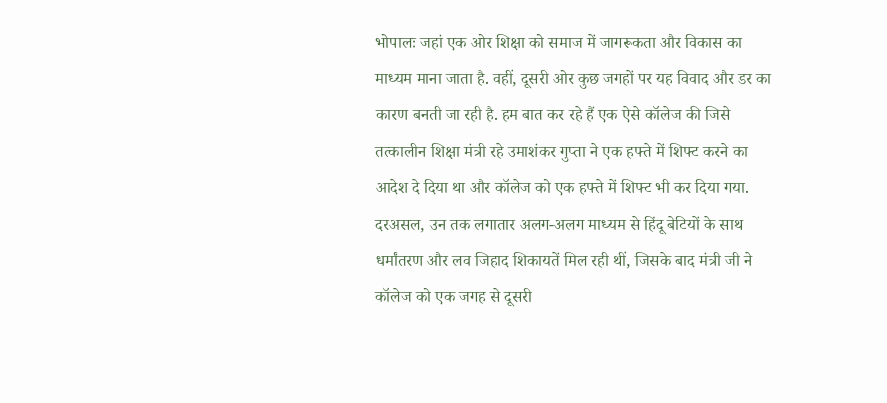भोपालः जहां एक ओर शिक्षा को समाज में जागरूकता और विकास का माध्यम माना जाता है. वहीं, दूसरी ओर कुछ जगहों पर यह विवाद और डर का कारण बनती जा रही है. हम बात कर रहे हैं एक ऐसे कॉलेज की जिसे तत्कालीन शिक्षा मंत्री रहे उमाशंकर गुप्ता ने एक हफ्ते में शिफ्ट करने का आदेश दे दिया था और कॉलेज को एक हफ्ते में शिफ्ट भी कर दिया गया. दरअसल, उन तक लगातार अलग-अलग माध्यम से हिंदू बेटियों के साथ धर्मांतरण और लव जिहाद शिकायतें मिल रही थीं, जिसके बाद मंत्री जी ने कॉलेज को एक जगह से दूसरी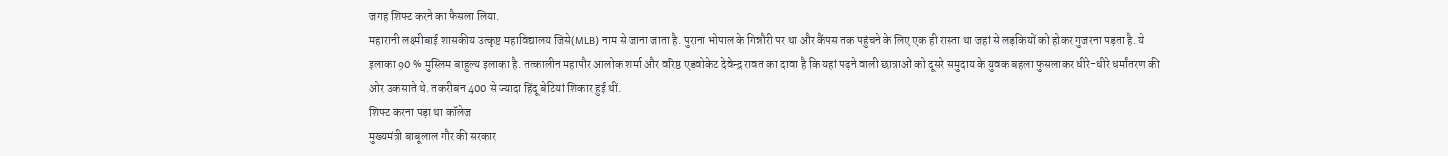जगह शिफ्ट करने का फैसला लिया.
महारानी लक्ष्मीबाई शासकीय उत्कृष्ट महाविद्यालय जिसे(MLB) नाम से जाना जाता है. पुराना भोपाल के गिन्नौरी पर था और कैंपस तक पहुंचने के लिए एक ही रास्ता था जहां से लड़कियों को होकर गुजरना पड़ता है. ये इलाका 90 % मुस्लिम बाहुल्य इलाका है. तत्कालीन महापौर आलोक शर्मा और वरिष्ठ एडवोकेट देवेन्द्र रावत का दावा है कि यहां पढ़ने वाली छात्राओं को दूसरे समुदाय के युवक बहला फुसलाकर धीरे-धीरे धर्मांतरण की ओर उकसाते थे. तकरीबन 400 से ज्यादा हिंदू बेटियां शिकार हुई थीं.
शिफ्ट करना पड़ा था कॉलेज
मुख्यमंत्री बाबूलाल गौर की सरकार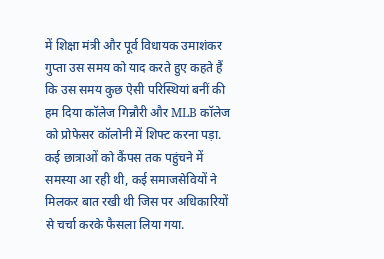में शिक्षा मंत्री और पूर्व विधायक उमाशंकर गुप्ता उस समय को याद करते हुए कहते हैं कि उस समय कुछ ऐसी परिस्थियां बनीं की हम दिया कॉलेज गिन्नौरी और MLB कॉलेज को प्रोफेसर कॉलोनी में शिफ्ट करना पड़ा. कई छात्राओं को कैंपस तक पहुंचने में समस्या आ रही थी, कई समाजसेवियों ने मिलकर बात रखी थी जिस पर अधिकारियों से चर्चा करके फैसला लिया गया.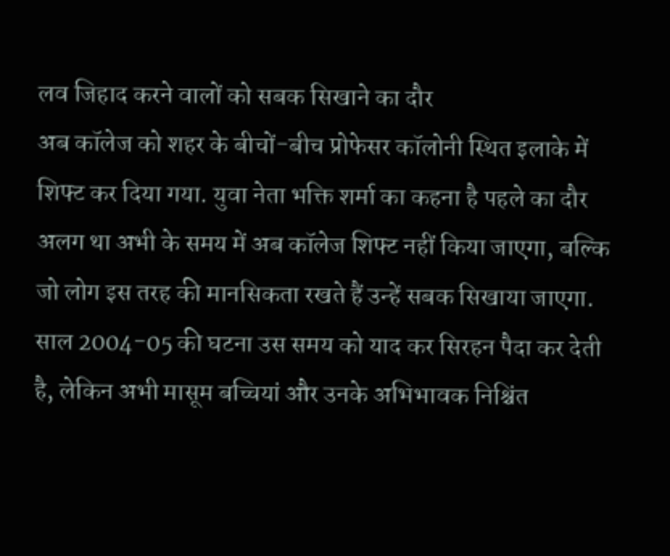लव जिहाद करने वालों को सबक सिखाने का दौर
अब कॉलेज को शहर के बीचों-बीच प्रोफेसर कॉलोनी स्थित इलाके में शिफ्ट कर दिया गया. युवा नेता भक्ति शर्मा का कहना है पहले का दौर अलग था अभी के समय में अब कॉलेज शिफ्ट नहीं किया जाएगा, बल्कि जो लोग इस तरह की मानसिकता रखते हैं उन्हें सबक सिखाया जाएगा. साल 2004-05 की घटना उस समय को याद कर सिरहन पैदा कर देती है, लेकिन अभी मासूम बच्चियां और उनके अभिभावक निश्चिंत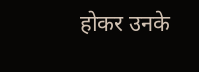होकर उनके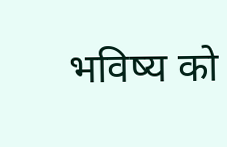भविष्य को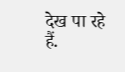देख पा रहे हैं.